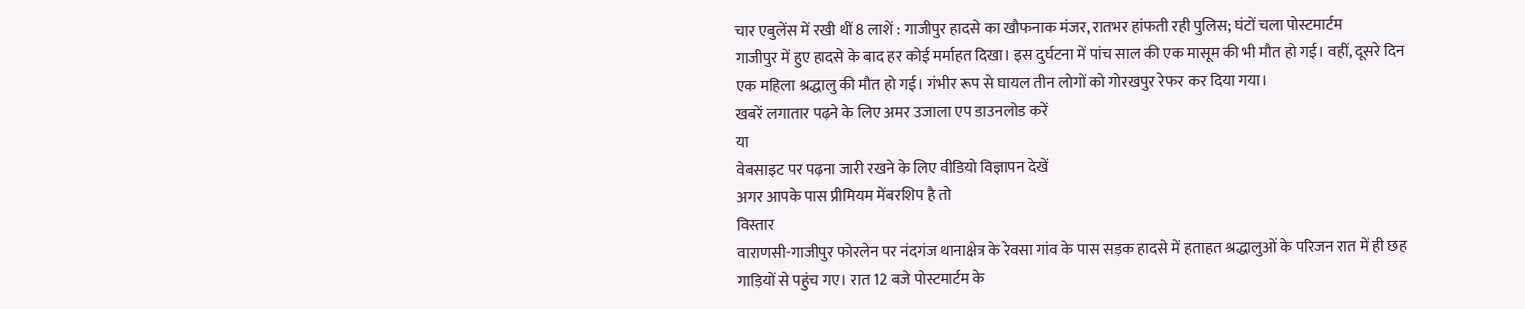चार एबुलेंस में रखी थीं 8 लाशें : गाजीपुर हादसे का खौफनाक मंजर, रातभर हांफती रही पुलिस; घंटों चला पोस्टमार्टम
गाजीपुर में हुए हादसे के बाद हर कोई मर्माहत दिखा। इस दुर्घटना में पांच साल की एक मासूम की भी मौत हो गई। वहीं, दूसरे दिन एक महिला श्रद्धालु की मौत हो गई। गंभीर रूप से घायल तीन लोगों को गोरखपुर रेफर कर दिया गया।
खबरें लगातार पढ़ने के लिए अमर उजाला एप डाउनलोड करें
या
वेबसाइट पर पढ़ना जारी रखने के लिए वीडियो विज्ञापन देखें
अगर आपके पास प्रीमियम मेंबरशिप है तो
विस्तार
वाराणसी-गाजीपुर फोरलेन पर नंदगंज थानाक्षेत्र के रेवसा गांव के पास सड़क हादसे में हताहत श्रद्धालुओं के परिजन रात में ही छह गाड़ियों से पहुंच गए। रात 12 बजे पोस्टमार्टम के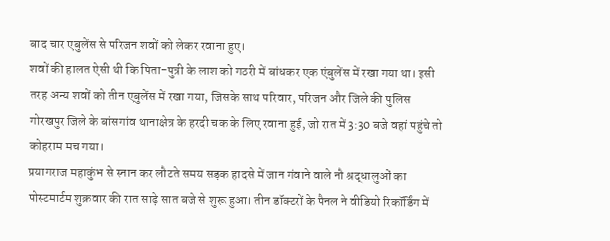बाद चार एबुलेंस से परिजन शवों को लेकर रवाना हुए।
शवों की हालत ऐसी थी कि पिता-पुत्री के लाश को गठरी में बांधकर एक एंबुलेंस में रखा गया था। इसी तरह अन्य शवों को तीन एबुलेंस में रखा गया, जिसके साथ परिवार, परिजन और जिले की पुलिस गोरखपुर जिले के बांसगांव थानाक्षेत्र के हरदी चक के लिए रवाना हुई, जो रात में 3:30 बजे वहां पहुंचे तो कोहराम मच गया।
प्रयागराज महाकुंभ से स्नान कर लौटते समय सड़क हादसे में जान गंवाने वाले नौ श्रद्धालुओं का पोस्टमार्टम शुक्रवार की रात साढ़े सात बजे से शुरू हुआ। तीन डॉक्टरों के पैनल ने वीडियो रिकॉर्डिंग में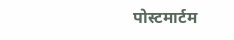पोस्टमार्टम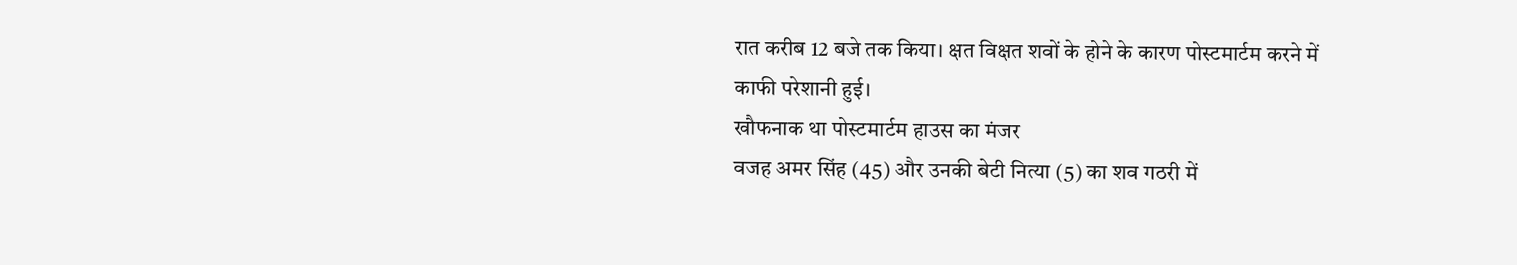रात करीब 12 बजे तक किया। क्षत विक्षत शवों के होने के कारण पोस्टमार्टम करने में काफी परेशानी हुई।
खौफनाक था पोस्टमार्टम हाउस का मंजर
वजह अमर सिंह (45) और उनकी बेटी नित्या (5) का शव गठरी में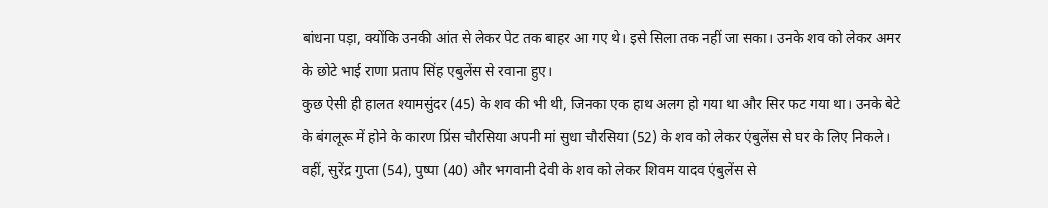बांधना पड़ा, क्योंकि उनकी आंत से लेकर पेट तक बाहर आ गए थे। इसे सिला तक नहीं जा सका। उनके शव को लेकर अमर के छोटे भाई राणा प्रताप सिंह एबुलेंस से रवाना हुए।
कुछ ऐसी ही हालत श्यामसुंदर (45) के शव की भी थी, जिनका एक हाथ अलग हो गया था और सिर फट गया था। उनके बेटे के बंगलूरू में होने के कारण प्रिंस चौरसिया अपनी मां सुधा चौरसिया (52) के शव को लेकर एंबुलेंस से घर के लिए निकले। वहीं, सुरेंद्र गुप्ता (54), पुष्पा (40) और भगवानी देवी के शव को लेकर शिवम यादव एंबुलेंस से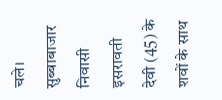चले।
सुब्बाबाजार निवासी इसरावती देवी (45) के शवों के साथ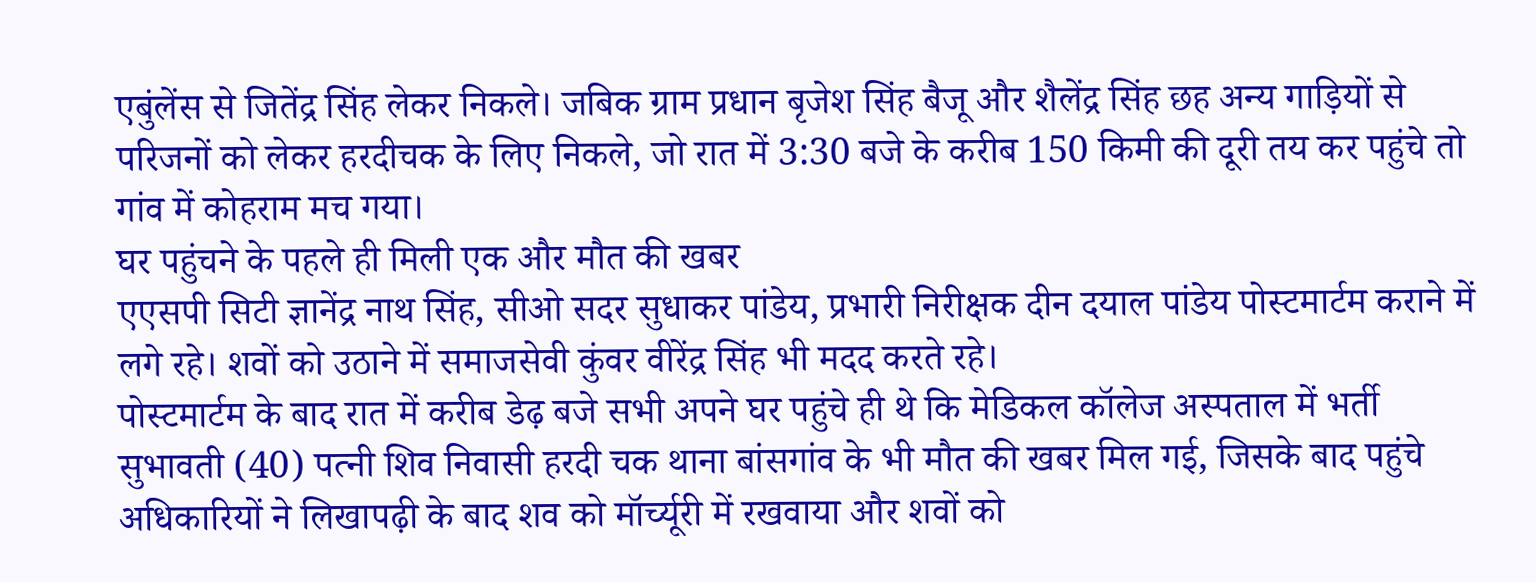एबुंलेंस से जितेंद्र सिंह लेकर निकले। जबिक ग्राम प्रधान बृजेश सिंह बैजू और शैलेंद्र सिंह छह अन्य गाड़ियों से परिजनों को लेकर हरदीचक के लिए निकले, जो रात में 3:30 बजे के करीब 150 किमी की दूरी तय कर पहुंचे तो गांव में कोहराम मच गया।
घर पहुंचने के पहले ही मिली एक और मौत की खबर
एएसपी सिटी ज्ञानेंद्र नाथ सिंह, सीओ सदर सुधाकर पांडेय, प्रभारी निरीक्षक दीन दयाल पांडेय पोस्टमार्टम कराने में लगे रहे। शवों को उठाने में समाजसेवी कुंवर वीरेंद्र सिंह भी मदद करते रहे।
पोस्टमार्टम के बाद रात में करीब डेढ़ बजे सभी अपने घर पहुंचे ही थे कि मेडिकल कॉलेज अस्पताल में भर्ती सुभावती (40) पत्नी शिव निवासी हरदी चक थाना बांसगांव के भी मौत की खबर मिल गई, जिसके बाद पहुंचे अधिकारियों ने लिखापढ़ी के बाद शव को मॉर्च्यूरी में रखवाया और शवों को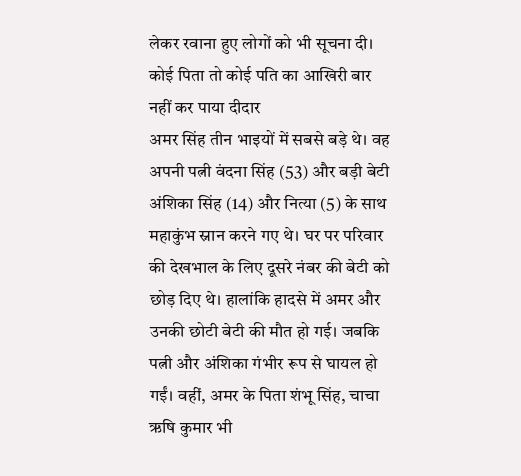लेकर रवाना हुए लोगों को भी सूचना दी।
कोई पिता तो कोई पति का आखिरी बार नहीं कर पाया दीदार
अमर सिंह तीन भाइयों में सबसे बड़े थे। वह अपनी पत्नी वंदना सिंह (53) और बड़ी बेटी अंशिका सिंह (14) और नित्या (5) के साथ महाकुंभ स्नान करने गए थे। घर पर परिवार की देखभाल के लिए दूसरे नंबर की बेटी को छोड़ दिए थे। हालांकि हादसे में अमर और उनकी छोटी बेटी की मौत हो गई। जबकि पत्नी और अंशिका गंभीर रूप से घायल हो गईं। वहीं, अमर के पिता शंभू सिंह, चाचा ऋषि कुमार भी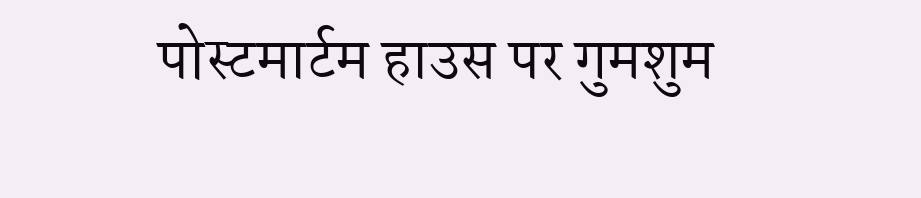पोस्टमार्टम हाउस पर गुमशुम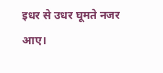इधर से उधर घूमते नजर आए।